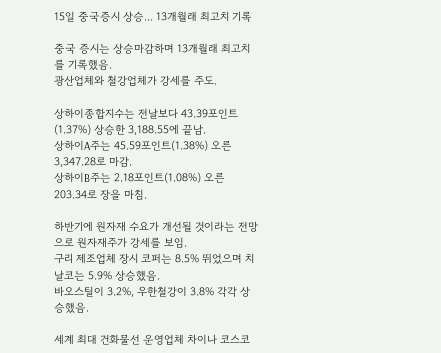15일 중국증시 상승... 13개월래 최고치 기록

중국 증시는 상승마감하며 13개월래 최고치를 기록했음.
광산업체와 철강업체가 강세를 주도.

상하이종합지수는 전날보다 43.39포인트(1.37%) 상승한 3,188.55에 끝남.
상하이A주는 45.59포인트(1.38%) 오른 3,347.28로 마감.
상하이B주는 2.18포인트(1.08%) 오른 203.34로 장을 마침.

하반기에 원자재 수요가 개선될 것이라는 전망으로 원자재주가 강세를 보임.
구리 제조업체 장시 코퍼는 8.5% 뛰었으며 치날코는 5.9% 상승했음.
바오스틸이 3.2%, 우한철강이 3.8% 각각 상승했음.

세계 최대 건화물선 운영업체 차이나 코스코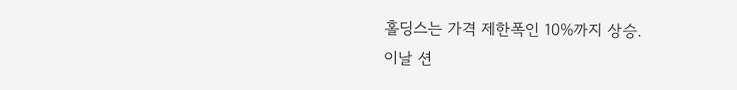홀딩스는 가격 제한폭인 10%까지 상승.
이날 션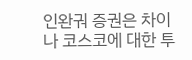인완궈 증권은 차이나 코스코에 대한 투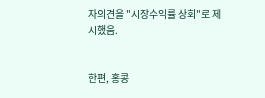자의견을 "시장수익률 상회"로 제시했음.


한편, 홍콩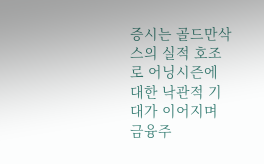증시는 골드만삭스의 실적 호조로 어닝시즌에 대한 낙관적 기대가 이어지며 금융주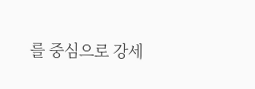를 중심으로 강세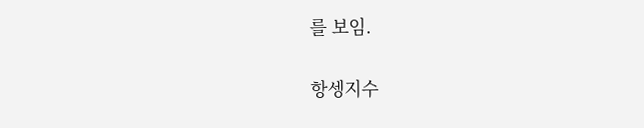를 보임.

항셍지수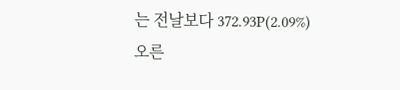는 전날보다 372.93P(2.09%) 오른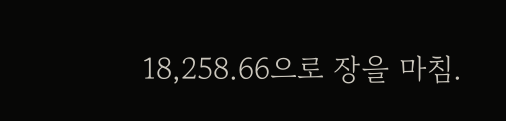18,258.66으로 장을 마침.